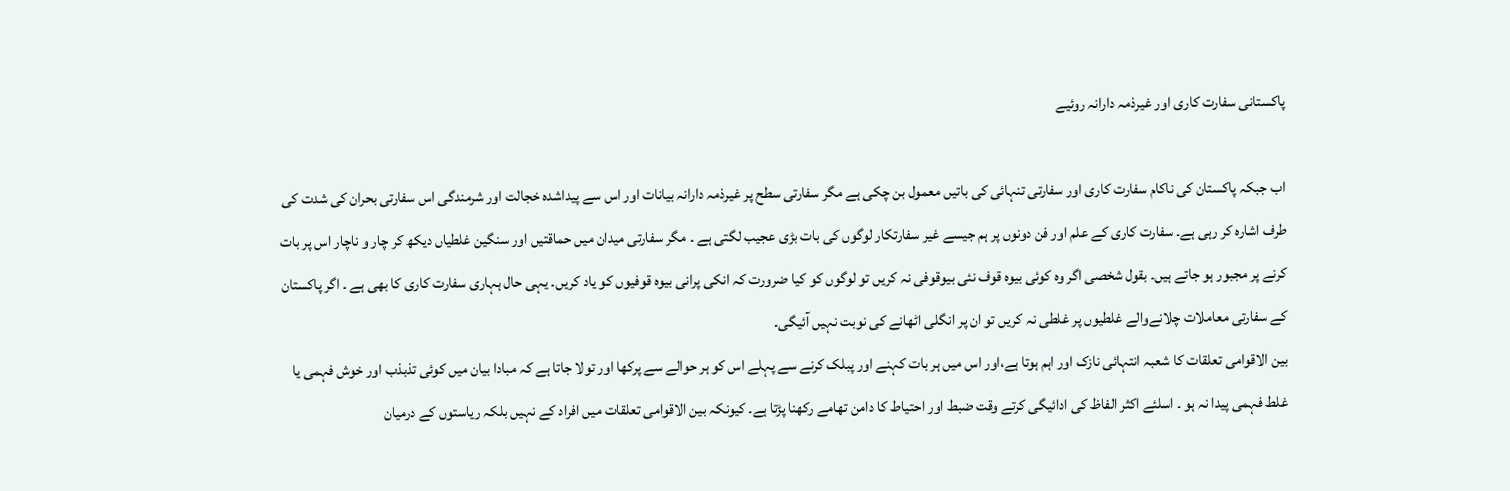پاکستانی سفارت کاری اور غیرذمہ دارانہ روئیے

اب جبکہ پاکستان کی ناکام سفارت کاری اور سفارتی تنہائی کی باتیں معمول بن چکی ہے مگر سفارتی سطح پر غیرذمہ دارانہ بیانات اور اس سے پیداشدہ خجالت اور شرمندگی اس سفارتی بحران کی شدت کی طرف اشارہ کر رہی ہے۔ سفارت کاری کے علم اور فن دونوں پر ہم جیسے غیر سفارتکار لوگوں کی بات بڑی عجیب لگتی ہے ۔ مگر سفارتی میدان میں حماقتیں اور سنگین غلطیاں دیکھ کر چار و ناچار اس پر بات کرنے پر مجبور ہو جاتے ہیں۔ بقول شخصی اگر وہ کوئی بیوہ قوف نئی بیوقوفی نہ کریں تو لوگوں کو کیا ضرورت کہ انکی پرانی بیوہ قوفیوں کو یاد کریں۔ یہی حال ہہاری سفارت کاری کا بھی ہے ۔ اگر پاکستان کے سفارتی معاملات چلانےوالے غلطیوں پر غلطی نہ کریں تو ان پر انگلی اٹھانے کی نوبت نہیں آئیگی۔
بین الاقوامی تعلقات کا شعبہ انتہائی نازک اور اہم ہوتا ہے،اور اس میں ہر بات کہنے اور پبلک کرنے سے پہلے اس کو ہر حوالے سے پرکھا اور تولا جاتا ہے کہ مبادا بیان میں کوئی تذبذب اور خوش فہمی یا غلط فہمی پیدا نہ ہو ۔ اسلئے اکثر الفاظ کی ادائیگی کرتے وقت ضبط اور احتیاط کا دامن تھامے رکھنا پڑتا ہے۔ کیونکہ بین الاقوامی تعلقات میں افراد کے نہیں بلکہ ریاستوں کے درمیان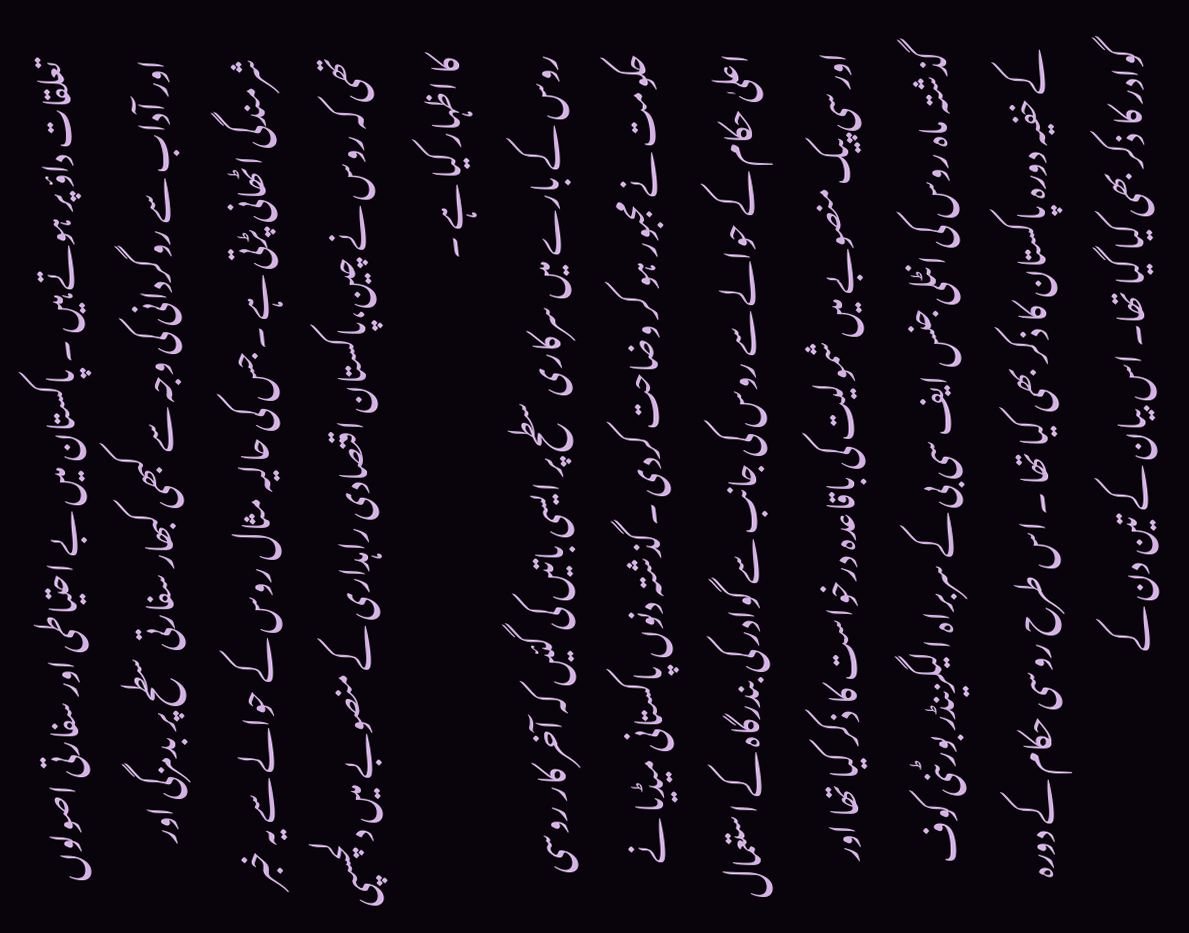تعلقات داؤ پر ہوتے ہیں ۔ پاکستان میں بے احتیاطی اور سفارتی اصولوں اور آداب سے روگردانی کی وجہ سے کبھی کبھار سفارتی سطح پر بدمزگی اور شرمندگی اٹھانی پڑتی ہے ۔ جس کی حالیہ مثال روس کے حوالے سے یہ خبر تھی کہ روس نے چین،پاکستان اقتصادی راہداری کے منصوبے میں دلچسپی کا اظہار کیا ہے ۔
روس کے بارے میں سرکاری سطح پر ایسی باتیں کی گئیں کہ آخر کار روسی حکومت نے مجبور ہو کر وضاحت کردی ۔ گذشتہ دنوں پاکستانی میڈیا نے اعلیٰ حکام کے حوالے سے روس کی جانب سے گوادر کی بندرگاہ کے استعمال اور سی پیک منصوبے میں شمولیت کی باقاعدہ درخواست کا ذکر کیا تھا اور گذشتہ ماہ روس کی انٹلی جنس ایف سی بی کے سربراہ الیگزینڈر بورٹنی کوف کے خفیہ دورہ پاکستان کا ذکر بھی کیا تھا ۔ اس طرح روسی حکام کے دورہ گوادر کا ذکر بھی کیا گیا تھا۔ اس بیان کے تین دن کے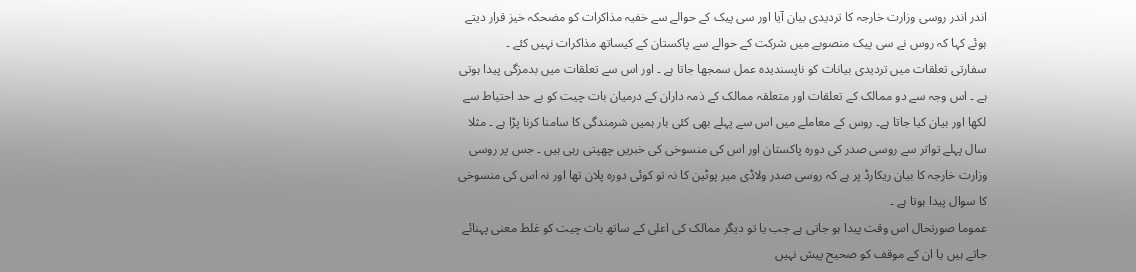اندر اندر روسی وزارت خارجہ کا تردیدی بیان آیا اور سی پیک کے حوالے سے خفیہ مذاکرات کو مضحکہ خیز قرار دیتے ہوئے کہا کہ روس نے سی پیک منصوبے میں شرکت کے حوالے سے پاکستان کے کیساتھ مذاکرات نہیں کئے ۔
سفارتی تعلقات میں تردیدی بیانات کو ناپسندیدہ عمل سمجھا جاتا ہے ۔ اور اس سے تعلقات میں بدمزگی پیدا ہوتی ہے ۔ اس وجہ سے دو ممالک کے تعلقات اور متعلقہ ممالک کے ذمہ داران کے درمیان بات چیت کو بے حد احتیاط سے لکھا اور بیان کیا جاتا ہے۔ روس کے معاملے میں اس سے پہلے بھی کئی بار ہمیں شرمندگی کا سامنا کرنا پڑا ہے ۔ مثلا سال پہلے تواتر سے روسی صدر کی دورہ پاکستان اور اس کی منسوخی کی خبریں چھپتی رہی ہیں ۔ جس پر روسی وزارت خارجہ کا بیان ریکارڈ پر ہے کہ روسی صدر ولاڈی میر پوٹین کا نہ تو کوئی دورہ پلان تھا اور نہ اس کی منسوخی کا سوال پیدا ہوتا ہے ۔
عموما صورتحال اس وقت پیدا ہو جاتی ہے جب یا تو دیگر ممالک کی اعلی کے ساتھ بات چیت کو غلط معنی پہنائے جاتے ہیں یا ان کے موقف کو صحیح پیش نہیں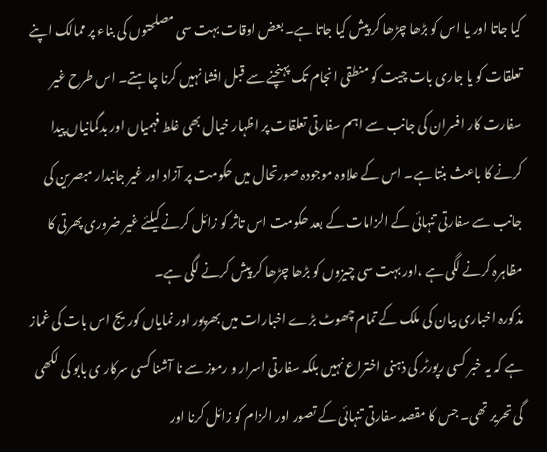کیا جاتا اور یا اس کو بڑھا چڑھا کر پیش کیا جاتا ہے۔ بعض اوقات بہت سی مصلحتوں کی بناء پر ممالک اپنے تعلقات کو یا جاری بات چیت کو منطقی انجام تک پہنچنے سے قبل افشا نہیں کرنا چاہتے۔ اس طرح غیر سفارت کار افسران کی جانب سے اہم سفارتی تعلقات پر اظہار خیال بھی غلط فہمیاں اور بدگمانیاں پیدا کرنے کا باعث بنتا ہے۔ اس کے علاوہ موجودہ صورتحال میں حکومت پر آزاد اور غیر جانبدار مبصرین کی جانب سے سفارتی تنہائی کے الزامات کے بعد حکومت اس تاثر کو زائل کرنے کیلئے غیر ضروری پھرتی کا مظاہرہ کرنے لگی ہے ،اور بہت سی چیزوں کو بڑھا چڑھا کر پیش کرنے لگی ہے۔
مذکورہ اخباری بیان کی ملک کے تمام چھوٹ بڑے اخبارات میں بھرپور اور نمایاں کوریج اس بات کی غماز ہے کہ یہ خبر کسی رپورٹر کی ذہنی اختراع نہیں بلکہ سفارتی اسرار و رموز سے نا آشنا کسی سرکار ی بابو کی لکھی گی تحریر تھی۔ جس کا مقصد سفارتی تنہائی کے تصور اور الزام کو زائل کرنا اور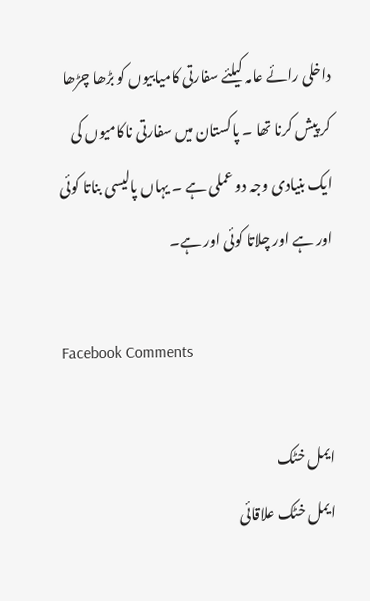داخلی رائے عامہ کیلئے سفارتی کامیابیوں کو بڑھا چڑھا کر پیش کرنا تھا ۔ پاکستان میں سفارتی ناکامیوں کی ایک بنیادی وجہ دو عملی ہے ۔ یہاں پالیسی بناتا کوئی اور ہے اور چلاتا کوئی اور ہے۔

Facebook Comments

ایمل خٹک
ایمل خٹک علاقائی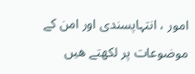امور ، انتہاپسندی اور امن کے موضوعات پر لکھتے ھیں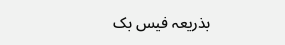بذریعہ فیس بک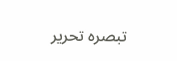تبصرہ تحریر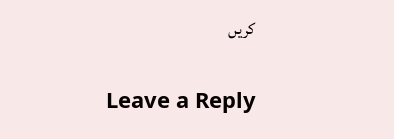کریں

Leave a Reply